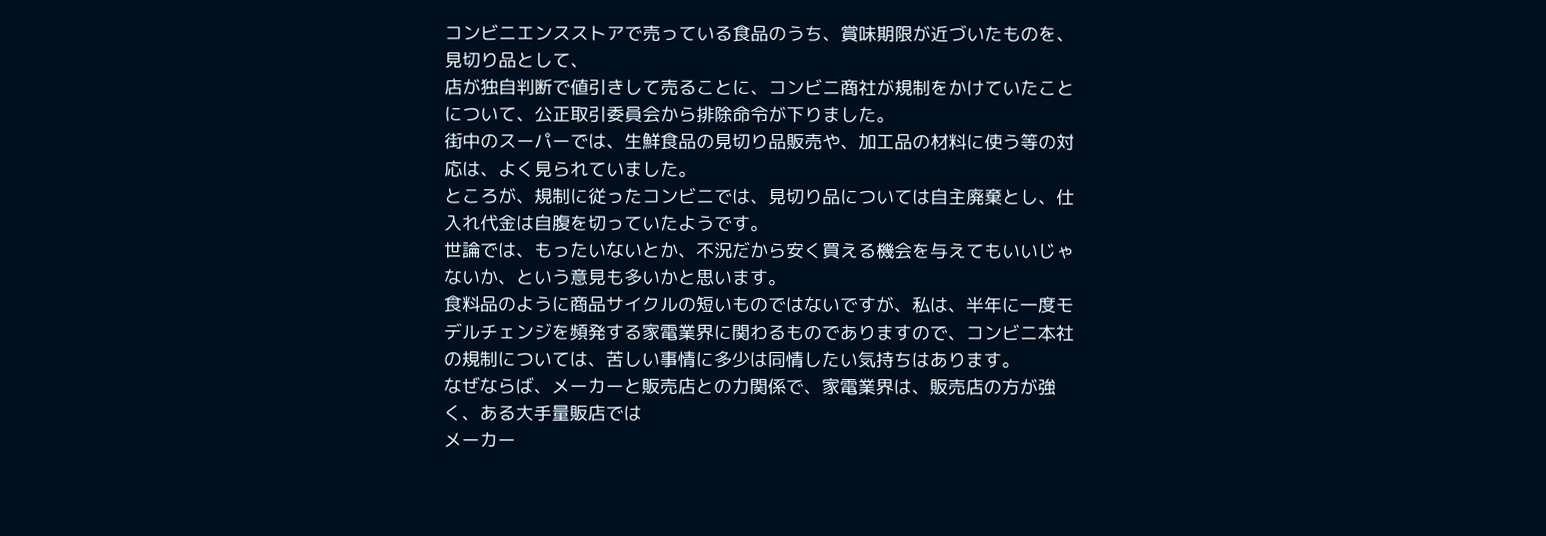コンビニエンスストアで売っている食品のうち、賞味期限が近づいたものを、見切り品として、
店が独自判断で値引きして売ることに、コンビニ商社が規制をかけていたことについて、公正取引委員会から排除命令が下りました。
街中のスーパーでは、生鮮食品の見切り品販売や、加工品の材料に使う等の対応は、よく見られていました。
ところが、規制に従ったコンビニでは、見切り品については自主廃棄とし、仕入れ代金は自腹を切っていたようです。
世論では、もったいないとか、不況だから安く買える機会を与えてもいいじゃないか、という意見も多いかと思います。
食料品のように商品サイクルの短いものではないですが、私は、半年に一度モデルチェンジを頻発する家電業界に関わるものでありますので、コンビニ本社の規制については、苦しい事情に多少は同情したい気持ちはあります。
なぜならば、メーカーと販売店との力関係で、家電業界は、販売店の方が強く、ある大手量販店では
メーカー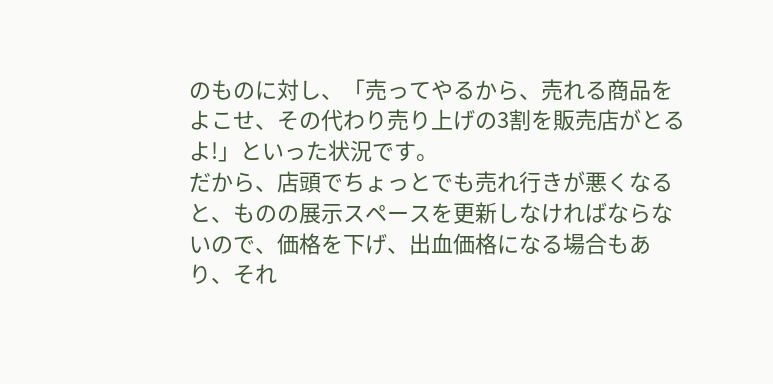のものに対し、「売ってやるから、売れる商品をよこせ、その代わり売り上げの3割を販売店がとるよ!」といった状況です。
だから、店頭でちょっとでも売れ行きが悪くなると、ものの展示スペースを更新しなければならないので、価格を下げ、出血価格になる場合もあり、それ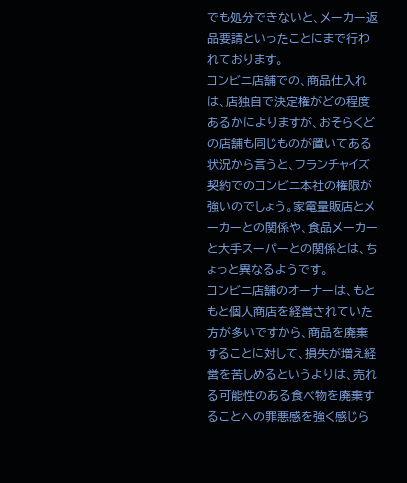でも処分できないと、メーカー返品要請といったことにまで行われております。
コンビニ店舗での、商品仕入れは、店独自で決定権がどの程度あるかによりますが、おそらくどの店舗も同じものが置いてある状況から言うと、フランチャイズ契約でのコンビニ本社の権限が強いのでしょう。家電量販店とメーカーとの関係や、食品メーカーと大手スーパーとの関係とは、ちょっと異なるようです。
コンビニ店舗のオーナーは、もともと個人商店を経営されていた方が多いですから、商品を廃棄することに対して、損失が増え経営を苦しめるというよりは、売れる可能性のある食べ物を廃棄することへの罪悪感を強く感じら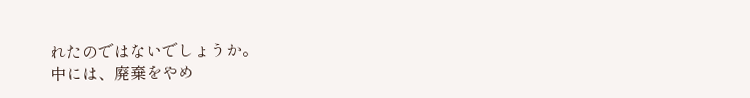れたのではないでしょうか。
中には、廃棄をやめ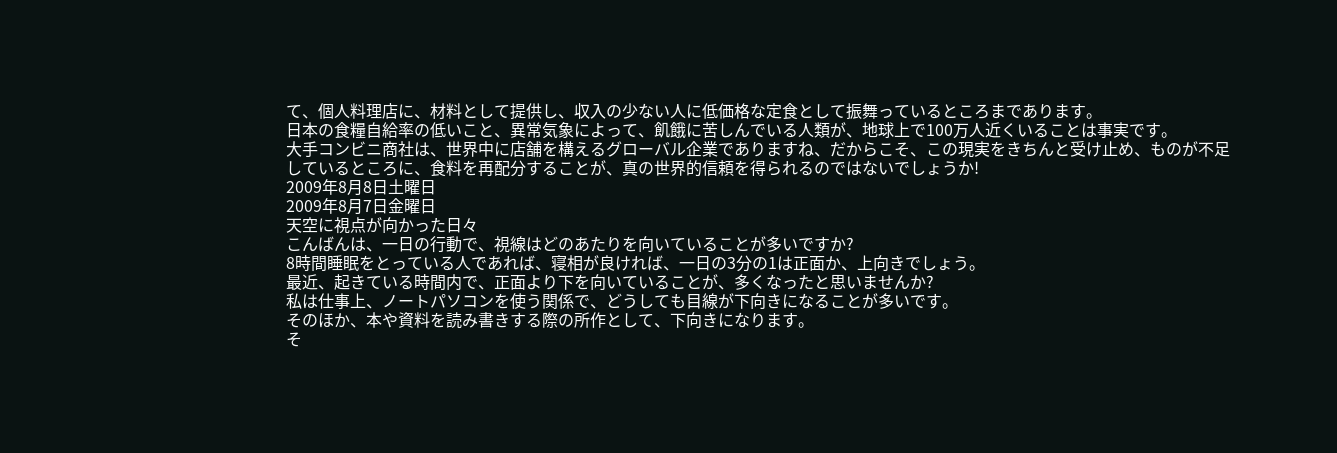て、個人料理店に、材料として提供し、収入の少ない人に低価格な定食として振舞っているところまであります。
日本の食糧自給率の低いこと、異常気象によって、飢餓に苦しんでいる人類が、地球上で100万人近くいることは事実です。
大手コンビニ商社は、世界中に店舗を構えるグローバル企業でありますね、だからこそ、この現実をきちんと受け止め、ものが不足しているところに、食料を再配分することが、真の世界的信頼を得られるのではないでしょうか!
2009年8月8日土曜日
2009年8月7日金曜日
天空に視点が向かった日々
こんばんは、一日の行動で、視線はどのあたりを向いていることが多いですか?
8時間睡眠をとっている人であれば、寝相が良ければ、一日の3分の1は正面か、上向きでしょう。
最近、起きている時間内で、正面より下を向いていることが、多くなったと思いませんか?
私は仕事上、ノートパソコンを使う関係で、どうしても目線が下向きになることが多いです。
そのほか、本や資料を読み書きする際の所作として、下向きになります。
そ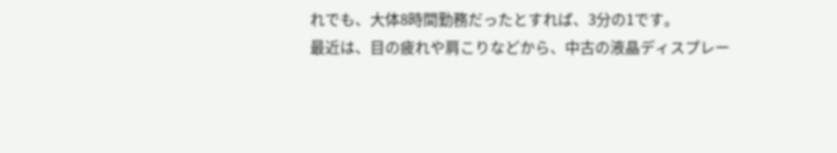れでも、大体8時間勤務だったとすれば、3分の1です。
最近は、目の疲れや肩こりなどから、中古の液晶ディスプレー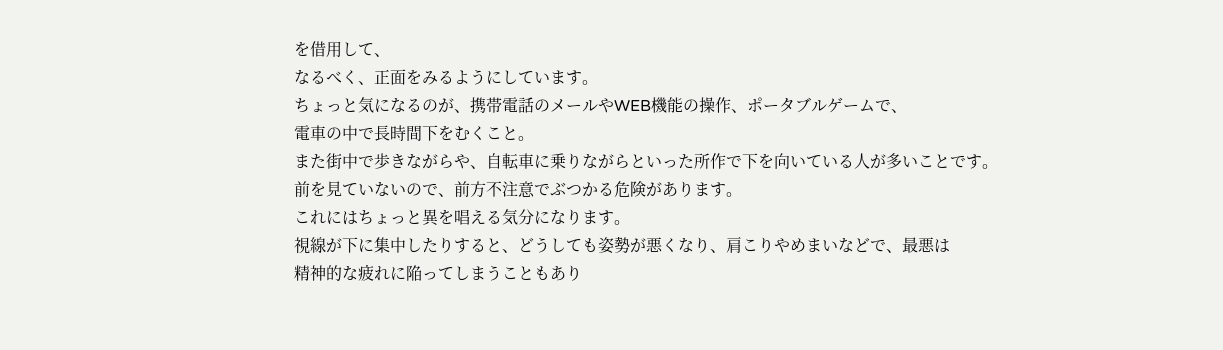を借用して、
なるべく、正面をみるようにしています。
ちょっと気になるのが、携帯電話のメールやWEB機能の操作、ポータブルゲームで、
電車の中で長時間下をむくこと。
また街中で歩きながらや、自転車に乗りながらといった所作で下を向いている人が多いことです。
前を見ていないので、前方不注意でぶつかる危険があります。
これにはちょっと異を唱える気分になります。
視線が下に集中したりすると、どうしても姿勢が悪くなり、肩こりやめまいなどで、最悪は
精神的な疲れに陥ってしまうこともあり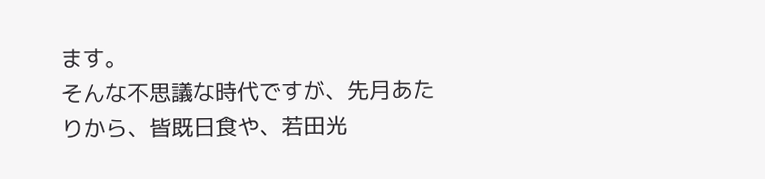ます。
そんな不思議な時代ですが、先月あたりから、皆既日食や、若田光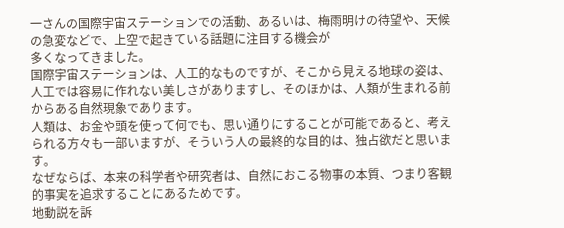一さんの国際宇宙ステーションでの活動、あるいは、梅雨明けの待望や、天候の急変などで、上空で起きている話題に注目する機会が
多くなってきました。
国際宇宙ステーションは、人工的なものですが、そこから見える地球の姿は、人工では容易に作れない美しさがありますし、そのほかは、人類が生まれる前からある自然現象であります。
人類は、お金や頭を使って何でも、思い通りにすることが可能であると、考えられる方々も一部いますが、そういう人の最終的な目的は、独占欲だと思います。
なぜならば、本来の科学者や研究者は、自然におこる物事の本質、つまり客観的事実を追求することにあるためです。
地動説を訴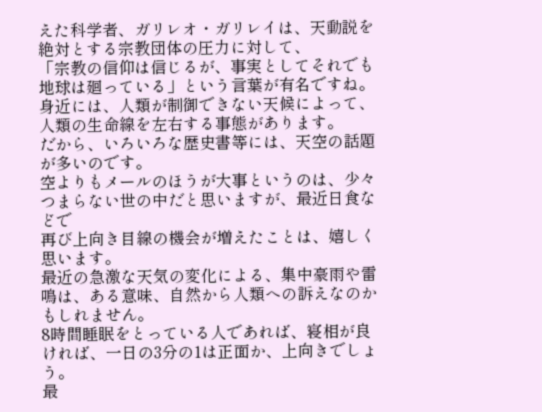えた科学者、ガリレオ・ガリレイは、天動説を絶対とする宗教団体の圧力に対して、
「宗教の信仰は信じるが、事実としてそれでも地球は廻っている」という言葉が有名ですね。
身近には、人類が制御できない天候によって、人類の生命線を左右する事態があります。
だから、いろいろな歴史書等には、天空の話題が多いのです。
空よりもメールのほうが大事というのは、少々つまらない世の中だと思いますが、最近日食などで
再び上向き目線の機会が増えたことは、嬉しく思います。
最近の急激な天気の変化による、集中豪雨や雷鳴は、ある意味、自然から人類への訴えなのかもしれません。
8時間睡眠をとっている人であれば、寝相が良ければ、一日の3分の1は正面か、上向きでしょう。
最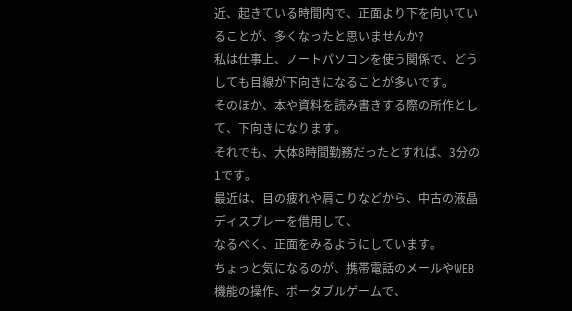近、起きている時間内で、正面より下を向いていることが、多くなったと思いませんか?
私は仕事上、ノートパソコンを使う関係で、どうしても目線が下向きになることが多いです。
そのほか、本や資料を読み書きする際の所作として、下向きになります。
それでも、大体8時間勤務だったとすれば、3分の1です。
最近は、目の疲れや肩こりなどから、中古の液晶ディスプレーを借用して、
なるべく、正面をみるようにしています。
ちょっと気になるのが、携帯電話のメールやWEB機能の操作、ポータブルゲームで、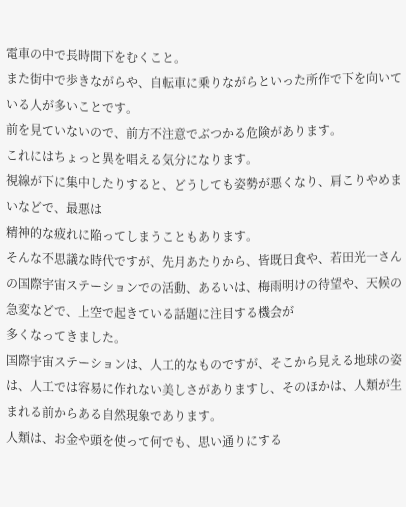電車の中で長時間下をむくこと。
また街中で歩きながらや、自転車に乗りながらといった所作で下を向いている人が多いことです。
前を見ていないので、前方不注意でぶつかる危険があります。
これにはちょっと異を唱える気分になります。
視線が下に集中したりすると、どうしても姿勢が悪くなり、肩こりやめまいなどで、最悪は
精神的な疲れに陥ってしまうこともあります。
そんな不思議な時代ですが、先月あたりから、皆既日食や、若田光一さんの国際宇宙ステーションでの活動、あるいは、梅雨明けの待望や、天候の急変などで、上空で起きている話題に注目する機会が
多くなってきました。
国際宇宙ステーションは、人工的なものですが、そこから見える地球の姿は、人工では容易に作れない美しさがありますし、そのほかは、人類が生まれる前からある自然現象であります。
人類は、お金や頭を使って何でも、思い通りにする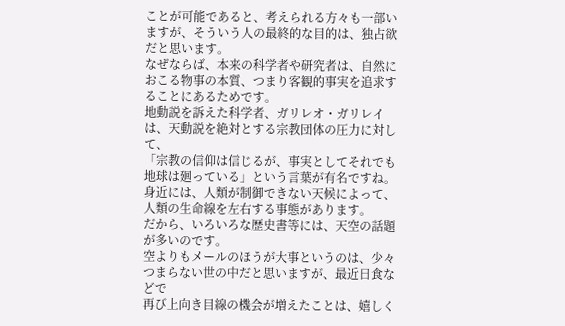ことが可能であると、考えられる方々も一部いますが、そういう人の最終的な目的は、独占欲だと思います。
なぜならば、本来の科学者や研究者は、自然におこる物事の本質、つまり客観的事実を追求することにあるためです。
地動説を訴えた科学者、ガリレオ・ガリレイは、天動説を絶対とする宗教団体の圧力に対して、
「宗教の信仰は信じるが、事実としてそれでも地球は廻っている」という言葉が有名ですね。
身近には、人類が制御できない天候によって、人類の生命線を左右する事態があります。
だから、いろいろな歴史書等には、天空の話題が多いのです。
空よりもメールのほうが大事というのは、少々つまらない世の中だと思いますが、最近日食などで
再び上向き目線の機会が増えたことは、嬉しく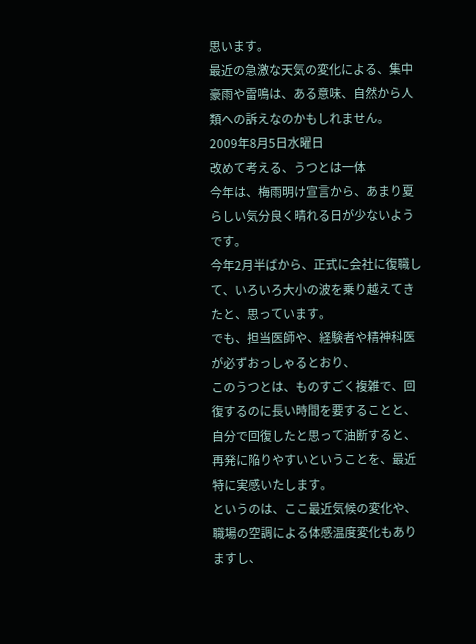思います。
最近の急激な天気の変化による、集中豪雨や雷鳴は、ある意味、自然から人類への訴えなのかもしれません。
2009年8月5日水曜日
改めて考える、うつとは一体
今年は、梅雨明け宣言から、あまり夏らしい気分良く晴れる日が少ないようです。
今年2月半ばから、正式に会社に復職して、いろいろ大小の波を乗り越えてきたと、思っています。
でも、担当医師や、経験者や精神科医が必ずおっしゃるとおり、
このうつとは、ものすごく複雑で、回復するのに長い時間を要することと、
自分で回復したと思って油断すると、再発に陥りやすいということを、最近特に実感いたします。
というのは、ここ最近気候の変化や、職場の空調による体感温度変化もありますし、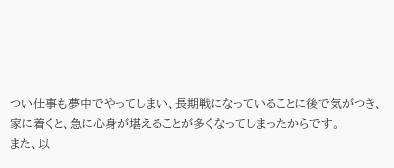つい仕事も夢中でやってしまい、長期戦になっていることに後で気がつき、
家に着くと、急に心身が堪えることが多くなってしまったからです。
また、以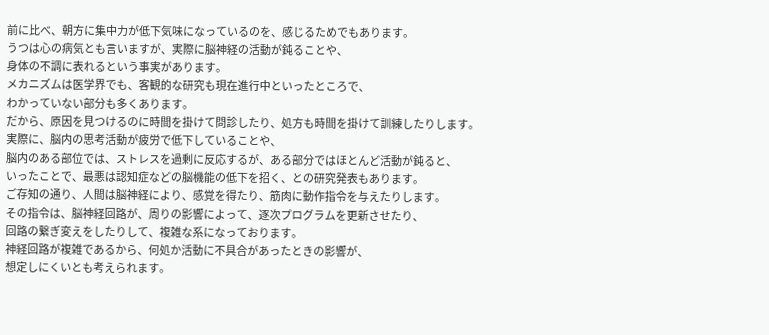前に比べ、朝方に集中力が低下気味になっているのを、感じるためでもあります。
うつは心の病気とも言いますが、実際に脳神経の活動が鈍ることや、
身体の不調に表れるという事実があります。
メカニズムは医学界でも、客観的な研究も現在進行中といったところで、
わかっていない部分も多くあります。
だから、原因を見つけるのに時間を掛けて問診したり、処方も時間を掛けて訓練したりします。
実際に、脳内の思考活動が疲労で低下していることや、
脳内のある部位では、ストレスを過剰に反応するが、ある部分ではほとんど活動が鈍ると、
いったことで、最悪は認知症などの脳機能の低下を招く、との研究発表もあります。
ご存知の通り、人間は脳神経により、感覚を得たり、筋肉に動作指令を与えたりします。
その指令は、脳神経回路が、周りの影響によって、逐次プログラムを更新させたり、
回路の繋ぎ変えをしたりして、複雑な系になっております。
神経回路が複雑であるから、何処か活動に不具合があったときの影響が、
想定しにくいとも考えられます。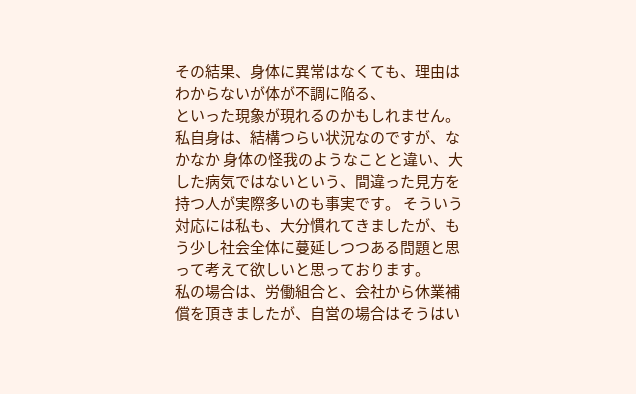その結果、身体に異常はなくても、理由はわからないが体が不調に陥る、
といった現象が現れるのかもしれません。
私自身は、結構つらい状況なのですが、なかなか 身体の怪我のようなことと違い、大した病気ではないという、間違った見方を持つ人が実際多いのも事実です。 そういう対応には私も、大分慣れてきましたが、もう少し社会全体に蔓延しつつある問題と思って考えて欲しいと思っております。
私の場合は、労働組合と、会社から休業補償を頂きましたが、自営の場合はそうはい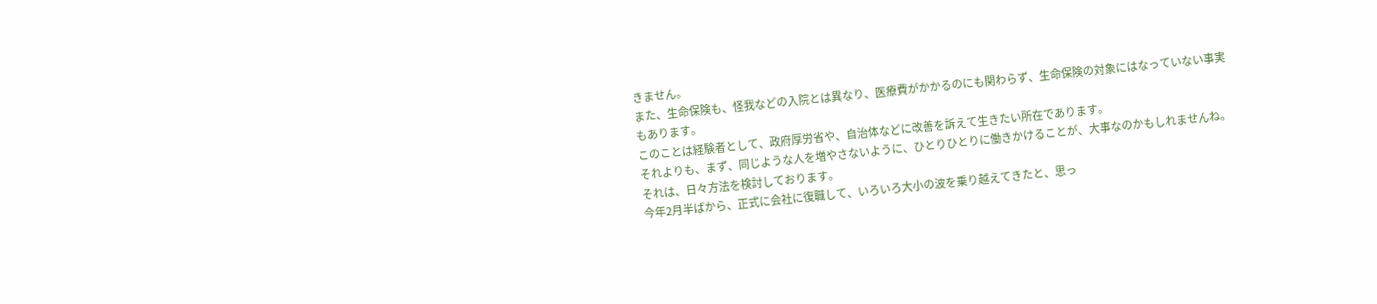きません。
また、生命保険も、怪我などの入院とは異なり、医療費がかかるのにも関わらず、生命保険の対象にはなっていない事実もあります。
このことは経験者として、政府厚労省や、自治体などに改善を訴えて生きたい所在であります。
それよりも、まず、同じような人を増やさないように、ひとりひとりに働きかけることが、大事なのかもしれませんね。それは、日々方法を検討しております。
今年2月半ばから、正式に会社に復職して、いろいろ大小の波を乗り越えてきたと、思っ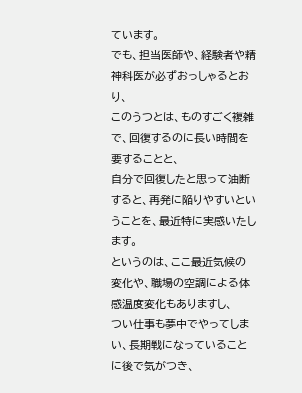ています。
でも、担当医師や、経験者や精神科医が必ずおっしゃるとおり、
このうつとは、ものすごく複雑で、回復するのに長い時間を要することと、
自分で回復したと思って油断すると、再発に陥りやすいということを、最近特に実感いたします。
というのは、ここ最近気候の変化や、職場の空調による体感温度変化もありますし、
つい仕事も夢中でやってしまい、長期戦になっていることに後で気がつき、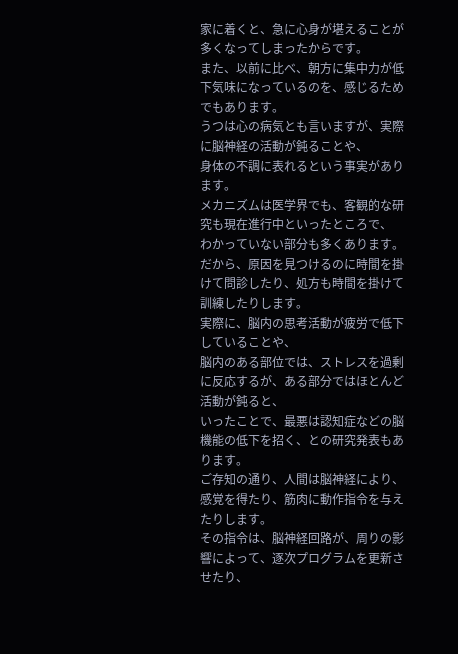家に着くと、急に心身が堪えることが多くなってしまったからです。
また、以前に比べ、朝方に集中力が低下気味になっているのを、感じるためでもあります。
うつは心の病気とも言いますが、実際に脳神経の活動が鈍ることや、
身体の不調に表れるという事実があります。
メカニズムは医学界でも、客観的な研究も現在進行中といったところで、
わかっていない部分も多くあります。
だから、原因を見つけるのに時間を掛けて問診したり、処方も時間を掛けて訓練したりします。
実際に、脳内の思考活動が疲労で低下していることや、
脳内のある部位では、ストレスを過剰に反応するが、ある部分ではほとんど活動が鈍ると、
いったことで、最悪は認知症などの脳機能の低下を招く、との研究発表もあります。
ご存知の通り、人間は脳神経により、感覚を得たり、筋肉に動作指令を与えたりします。
その指令は、脳神経回路が、周りの影響によって、逐次プログラムを更新させたり、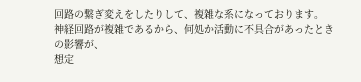回路の繋ぎ変えをしたりして、複雑な系になっております。
神経回路が複雑であるから、何処か活動に不具合があったときの影響が、
想定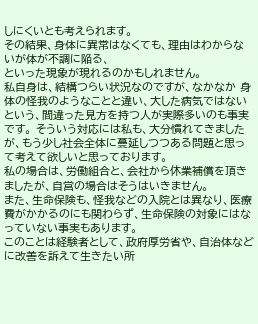しにくいとも考えられます。
その結果、身体に異常はなくても、理由はわからないが体が不調に陥る、
といった現象が現れるのかもしれません。
私自身は、結構つらい状況なのですが、なかなか 身体の怪我のようなことと違い、大した病気ではないという、間違った見方を持つ人が実際多いのも事実です。 そういう対応には私も、大分慣れてきましたが、もう少し社会全体に蔓延しつつある問題と思って考えて欲しいと思っております。
私の場合は、労働組合と、会社から休業補償を頂きましたが、自営の場合はそうはいきません。
また、生命保険も、怪我などの入院とは異なり、医療費がかかるのにも関わらず、生命保険の対象にはなっていない事実もあります。
このことは経験者として、政府厚労省や、自治体などに改善を訴えて生きたい所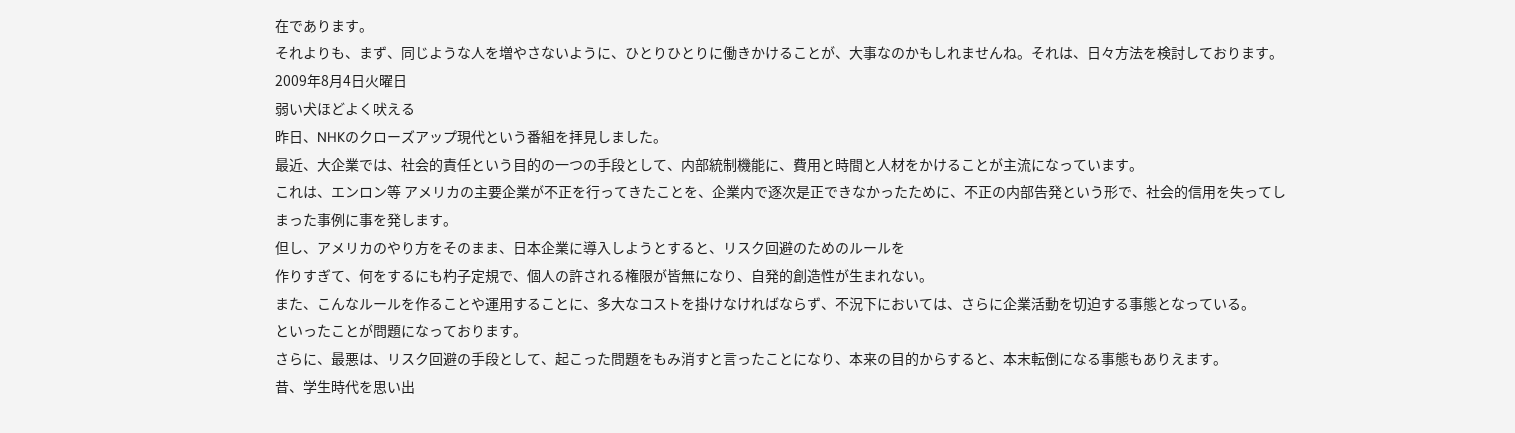在であります。
それよりも、まず、同じような人を増やさないように、ひとりひとりに働きかけることが、大事なのかもしれませんね。それは、日々方法を検討しております。
2009年8月4日火曜日
弱い犬ほどよく吠える
昨日、NHKのクローズアップ現代という番組を拝見しました。
最近、大企業では、社会的責任という目的の一つの手段として、内部統制機能に、費用と時間と人材をかけることが主流になっています。
これは、エンロン等 アメリカの主要企業が不正を行ってきたことを、企業内で逐次是正できなかったために、不正の内部告発という形で、社会的信用を失ってしまった事例に事を発します。
但し、アメリカのやり方をそのまま、日本企業に導入しようとすると、リスク回避のためのルールを
作りすぎて、何をするにも杓子定規で、個人の許される権限が皆無になり、自発的創造性が生まれない。
また、こんなルールを作ることや運用することに、多大なコストを掛けなければならず、不況下においては、さらに企業活動を切迫する事態となっている。
といったことが問題になっております。
さらに、最悪は、リスク回避の手段として、起こった問題をもみ消すと言ったことになり、本来の目的からすると、本末転倒になる事態もありえます。
昔、学生時代を思い出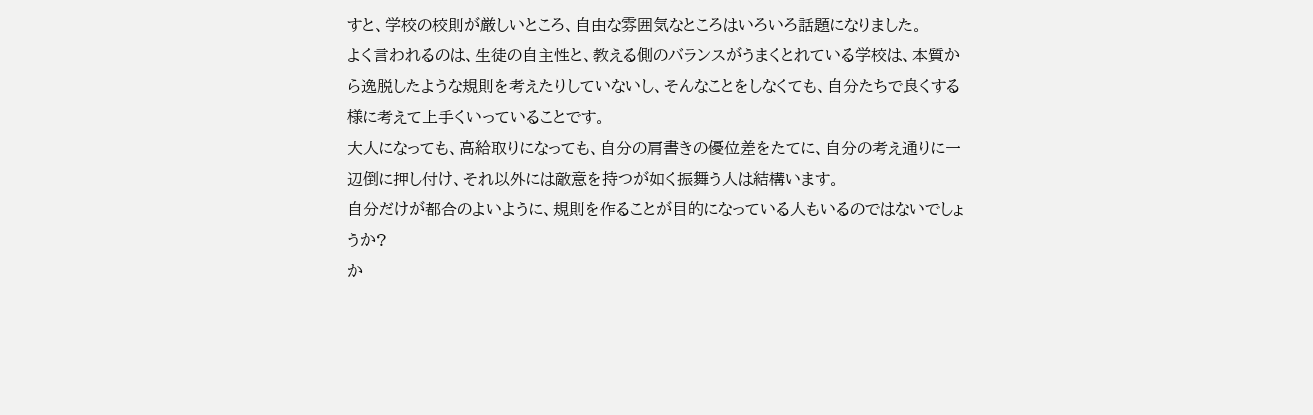すと、学校の校則が厳しいところ、自由な雰囲気なところはいろいろ話題になりました。
よく言われるのは、生徒の自主性と、教える側のバランスがうまくとれている学校は、本質から逸脱したような規則を考えたりしていないし、そんなことをしなくても、自分たちで良くする様に考えて上手くいっていることです。
大人になっても、高給取りになっても、自分の肩書きの優位差をたてに、自分の考え通りに一辺倒に押し付け、それ以外には敵意を持つが如く振舞う人は結構います。
自分だけが都合のよいように、規則を作ることが目的になっている人もいるのではないでしょうか?
か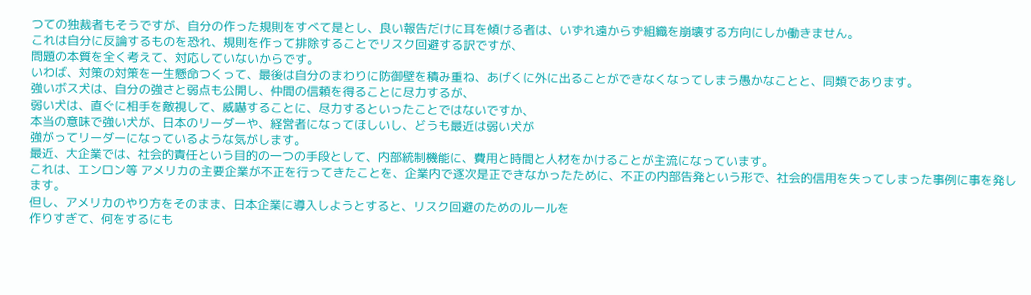つての独裁者もそうですが、自分の作った規則をすべて是とし、良い報告だけに耳を傾ける者は、いずれ遠からず組織を崩壊する方向にしか働きません。
これは自分に反論するものを恐れ、規則を作って排除することでリスク回避する訳ですが、
問題の本質を全く考えて、対応していないからです。
いわば、対策の対策を一生懸命つくって、最後は自分のまわりに防御壁を積み重ね、あげくに外に出ることができなくなってしまう愚かなことと、同類であります。
強いボス犬は、自分の強さと弱点も公開し、仲間の信頼を得ることに尽力するが、
弱い犬は、直ぐに相手を敵視して、威嚇することに、尽力するといったことではないですか、
本当の意味で強い犬が、日本のリーダーや、経営者になってほしいし、どうも最近は弱い犬が
強がってリーダーになっているような気がします。
最近、大企業では、社会的責任という目的の一つの手段として、内部統制機能に、費用と時間と人材をかけることが主流になっています。
これは、エンロン等 アメリカの主要企業が不正を行ってきたことを、企業内で逐次是正できなかったために、不正の内部告発という形で、社会的信用を失ってしまった事例に事を発します。
但し、アメリカのやり方をそのまま、日本企業に導入しようとすると、リスク回避のためのルールを
作りすぎて、何をするにも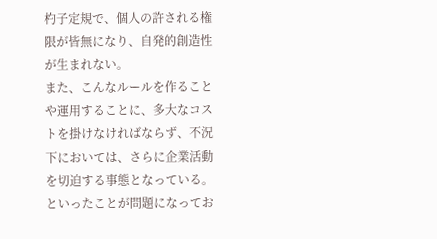杓子定規で、個人の許される権限が皆無になり、自発的創造性が生まれない。
また、こんなルールを作ることや運用することに、多大なコストを掛けなければならず、不況下においては、さらに企業活動を切迫する事態となっている。
といったことが問題になってお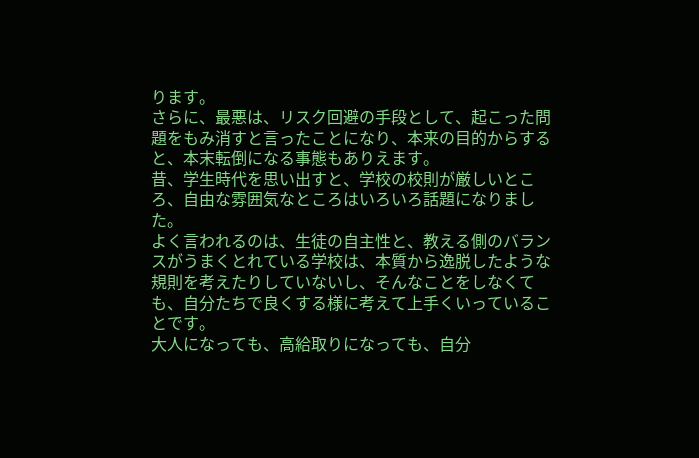ります。
さらに、最悪は、リスク回避の手段として、起こった問題をもみ消すと言ったことになり、本来の目的からすると、本末転倒になる事態もありえます。
昔、学生時代を思い出すと、学校の校則が厳しいところ、自由な雰囲気なところはいろいろ話題になりました。
よく言われるのは、生徒の自主性と、教える側のバランスがうまくとれている学校は、本質から逸脱したような規則を考えたりしていないし、そんなことをしなくても、自分たちで良くする様に考えて上手くいっていることです。
大人になっても、高給取りになっても、自分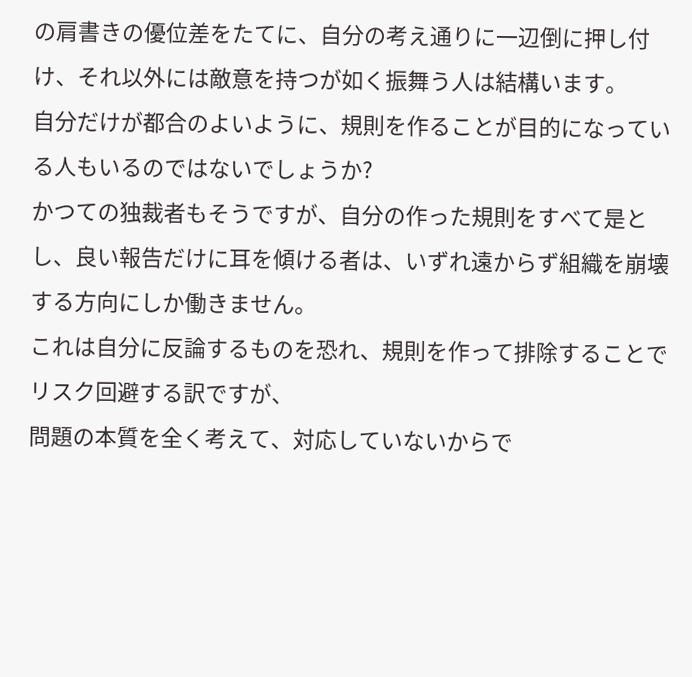の肩書きの優位差をたてに、自分の考え通りに一辺倒に押し付け、それ以外には敵意を持つが如く振舞う人は結構います。
自分だけが都合のよいように、規則を作ることが目的になっている人もいるのではないでしょうか?
かつての独裁者もそうですが、自分の作った規則をすべて是とし、良い報告だけに耳を傾ける者は、いずれ遠からず組織を崩壊する方向にしか働きません。
これは自分に反論するものを恐れ、規則を作って排除することでリスク回避する訳ですが、
問題の本質を全く考えて、対応していないからで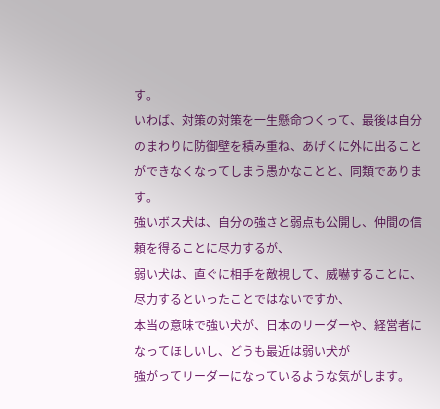す。
いわば、対策の対策を一生懸命つくって、最後は自分のまわりに防御壁を積み重ね、あげくに外に出ることができなくなってしまう愚かなことと、同類であります。
強いボス犬は、自分の強さと弱点も公開し、仲間の信頼を得ることに尽力するが、
弱い犬は、直ぐに相手を敵視して、威嚇することに、尽力するといったことではないですか、
本当の意味で強い犬が、日本のリーダーや、経営者になってほしいし、どうも最近は弱い犬が
強がってリーダーになっているような気がします。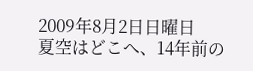2009年8月2日日曜日
夏空はどこへ、14年前の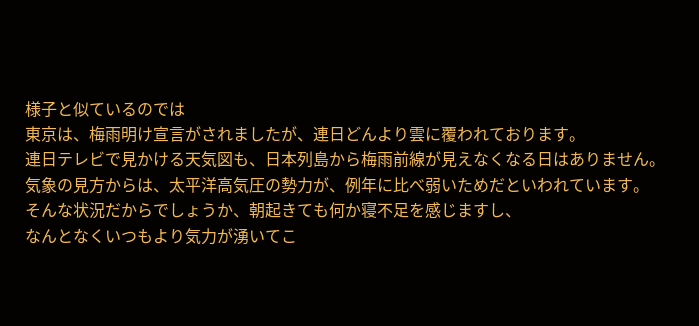様子と似ているのでは
東京は、梅雨明け宣言がされましたが、連日どんより雲に覆われております。
連日テレビで見かける天気図も、日本列島から梅雨前線が見えなくなる日はありません。
気象の見方からは、太平洋高気圧の勢力が、例年に比べ弱いためだといわれています。
そんな状況だからでしょうか、朝起きても何か寝不足を感じますし、
なんとなくいつもより気力が湧いてこ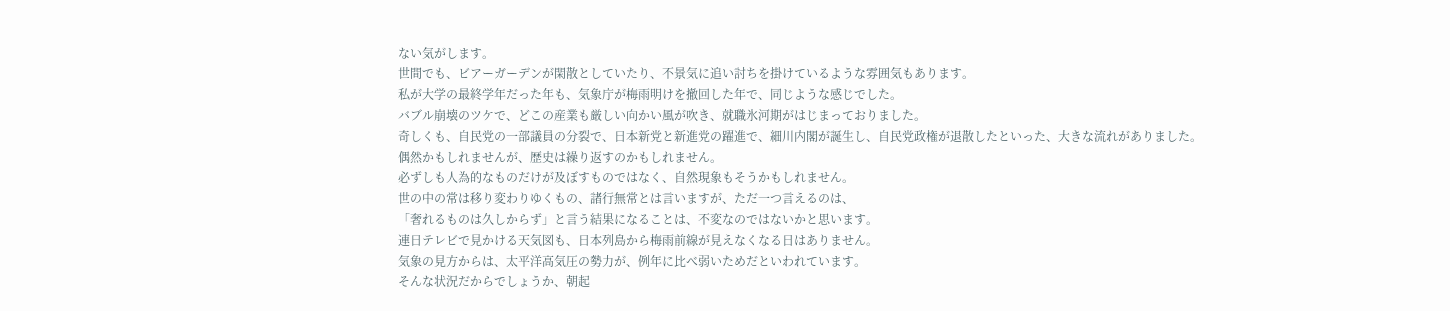ない気がします。
世間でも、ビアーガーデンが閑散としていたり、不景気に追い討ちを掛けているような雰囲気もあります。
私が大学の最終学年だった年も、気象庁が梅雨明けを撤回した年で、同じような感じでした。
バブル崩壊のツケで、どこの産業も厳しい向かい風が吹き、就職氷河期がはじまっておりました。
奇しくも、自民党の一部議員の分裂で、日本新党と新進党の躍進で、細川内閣が誕生し、自民党政権が退散したといった、大きな流れがありました。
偶然かもしれませんが、歴史は繰り返すのかもしれません。
必ずしも人為的なものだけが及ぼすものではなく、自然現象もそうかもしれません。
世の中の常は移り変わりゆくもの、諸行無常とは言いますが、ただ一つ言えるのは、
「奢れるものは久しからず」と言う結果になることは、不変なのではないかと思います。
連日テレビで見かける天気図も、日本列島から梅雨前線が見えなくなる日はありません。
気象の見方からは、太平洋高気圧の勢力が、例年に比べ弱いためだといわれています。
そんな状況だからでしょうか、朝起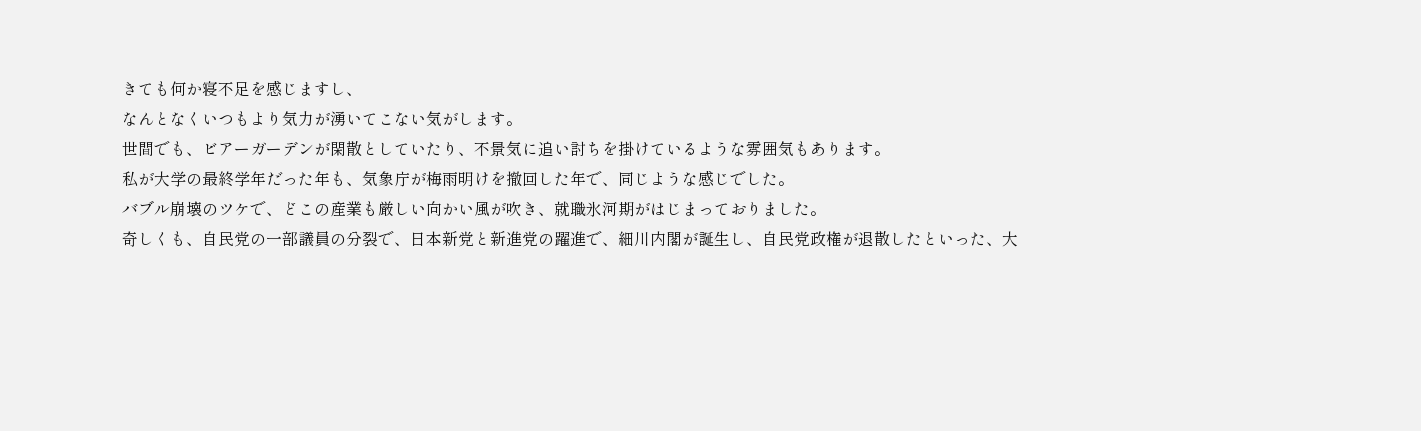きても何か寝不足を感じますし、
なんとなくいつもより気力が湧いてこない気がします。
世間でも、ビアーガーデンが閑散としていたり、不景気に追い討ちを掛けているような雰囲気もあります。
私が大学の最終学年だった年も、気象庁が梅雨明けを撤回した年で、同じような感じでした。
バブル崩壊のツケで、どこの産業も厳しい向かい風が吹き、就職氷河期がはじまっておりました。
奇しくも、自民党の一部議員の分裂で、日本新党と新進党の躍進で、細川内閣が誕生し、自民党政権が退散したといった、大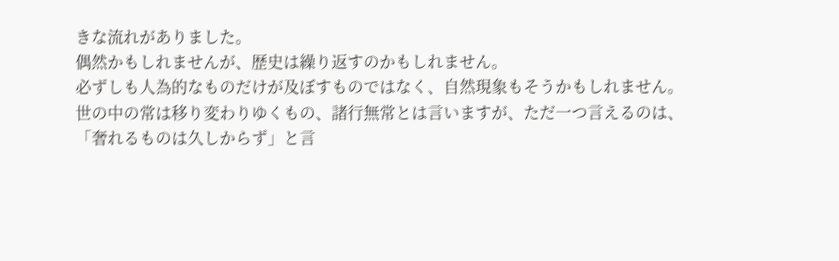きな流れがありました。
偶然かもしれませんが、歴史は繰り返すのかもしれません。
必ずしも人為的なものだけが及ぼすものではなく、自然現象もそうかもしれません。
世の中の常は移り変わりゆくもの、諸行無常とは言いますが、ただ一つ言えるのは、
「奢れるものは久しからず」と言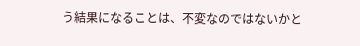う結果になることは、不変なのではないかと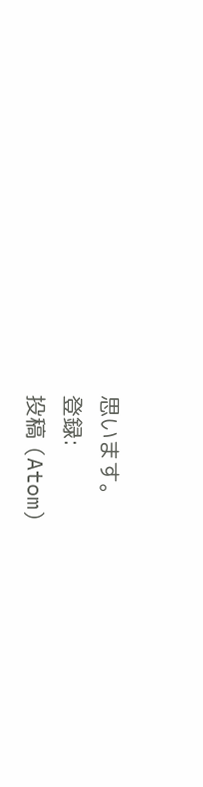思います。
登録:
投稿 (Atom)